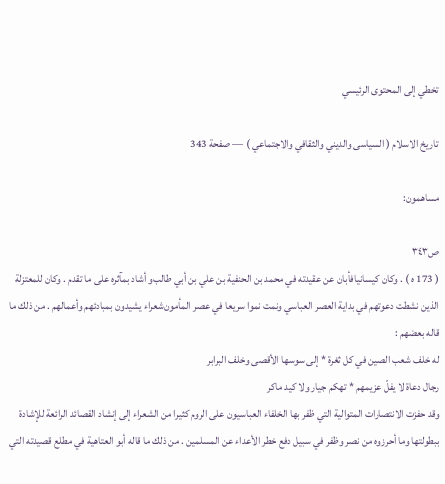تخطي إلى المحتوى الرئيسي

تاريخ الاسلام ( السياسى والديني والثقافي والاجتماعي ) — صفحة 343

مساهمون:

ص٣٤٣
( 173 ه ) . وكان كيسانيافأبان عن عقيدته في محمد بن الحنفية بن علي بن أبي طالب‌و أشاد بمآثره على ما تقدم . وكان للمعتزلة الذين نشطت دعوتهم في بداية العصر العباسي ونمت نموا سريعا في عصر المأمون‌شعراء يشيدون بمبادئهم وأعمالهم . من ذلك ما قاله بعضهم :
له خلف شعب الصين في كل ثغرة * إلى سوسها الأقصى وخلف البرابر
رجال دعاة لا يفلّ عزيمهم * تهكم جيار ولا كيد ماكر
وقد حفزت الانتصارات المتوالية التي ظفر بها الخلفاء العباسيون على الروم كثيرا من الشعراء إلى إنشاد القصائد الرائعة للإشادة ببطولتها وما أحرزوه من نصر وظفر في سبيل دفع خطر الأعداء عن المسلمين . من ذلك ما قاله أبو العتاهية في مطلع قصيدته التي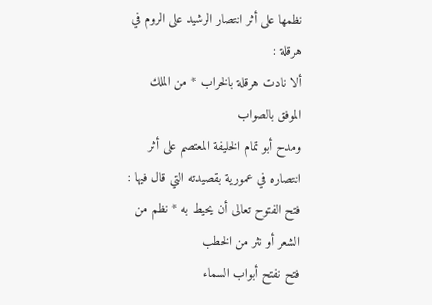نظمها على أثر انتصار الرشيد على الروم في هرقلة :
ألا نادت هرقلة بالخراب * من الملك الموفق بالصواب
ومدح أبو تمام الخليفة المعتصم على أثر انتصاره في عمورية بقصيدته التي قال فيها :
فتح الفتوح تعالى أن يحيط به * نظم من الشعر أو نثر من الخطب
فتح نفتح أبواب السماء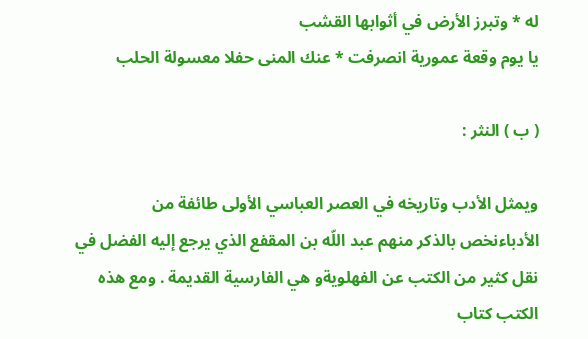له * وتبرز الأرض في أثوابها القشب
يا يوم وقعة عمورية انصرفت * عنك المنى حفلا معسولة الحلب

( ب ) النثر :

ويمثل الأدب وتاريخه في العصر العباسي الأولى طائفة من الأدباءنخص بالذكر منهم عبد اللّه بن المقفع الذي يرجع إليه الفضل في نقل كثير من الكتب عن الفهلويةو هي الفارسية القديمة . ومع هذه الكتب كتاب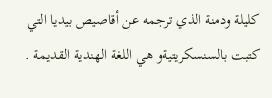كليلة ودمنة الذي ترجمه عن أقاصيص بيديا التي كتبت بالسنسكريتيةو هي اللغة الهندية القديمة .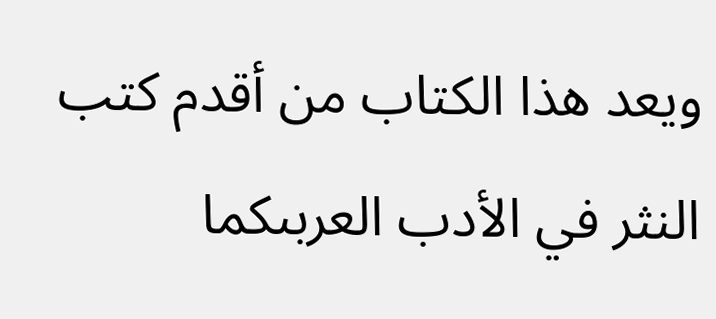ويعد هذا الكتاب من أقدم كتب النثر في الأدب العربىكما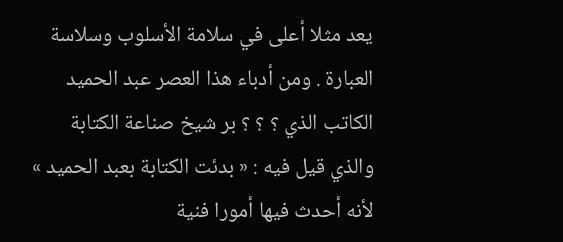يعد مثلا أعلى في سلامة الأسلوب وسلاسة العبارة . ومن أدباء هذا العصر عبد الحميد الكاتب الذي ؟ ؟ ؟ بر شيخ صناعة الكتابة والذي قيل فيه : « بدئت الكتابة بعبد الحميد » لأنه أحدث فيها أمورا فنية